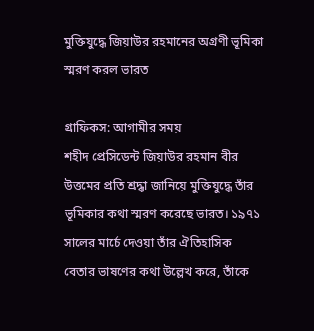মুক্তিযুদ্ধে জিয়াউর রহমানের অগ্রণী ভূমিকা স্মরণ করল ভারত

গ্রাফিকস: আগামীর সময়
শহীদ প্রেসিডেন্ট জিয়াউর রহমান বীর উত্তমের প্রতি শ্রদ্ধা জানিয়ে মুক্তিযুদ্ধে তাঁর ভূমিকার কথা স্মরণ করেছে ভারত। ১৯৭১ সালের মার্চে দেওয়া তাঁর ঐতিহাসিক বেতার ভাষণের কথা উল্লেখ করে, তাঁকে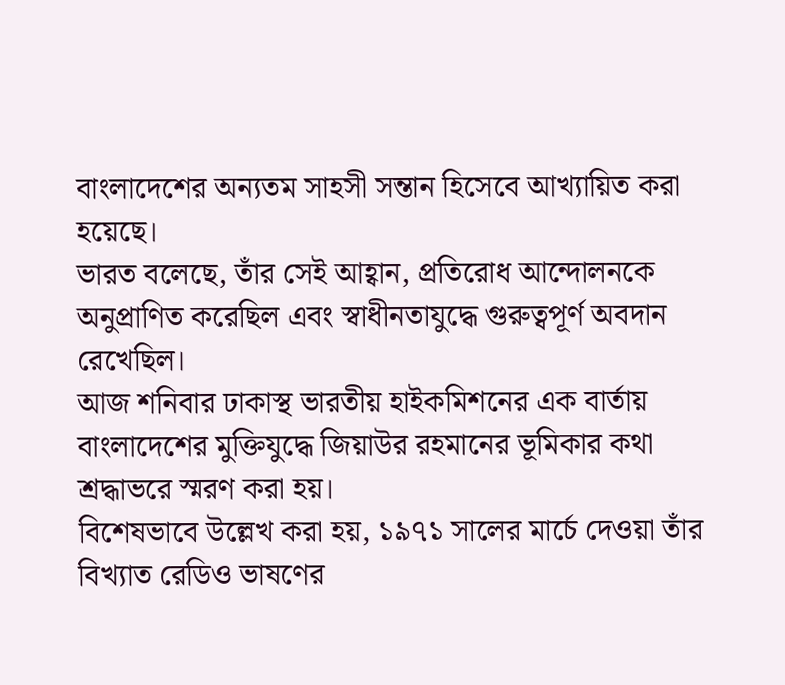বাংলাদেশের অন্যতম সাহসী সন্তান হিসেবে আখ্যায়িত করা হয়েছে।
ভারত বলেছে, তাঁর সেই আহ্বান, প্রতিরোধ আন্দোলনকে অনুপ্রাণিত করেছিল এবং স্বাধীনতাযুদ্ধে গুরুত্বপূর্ণ অবদান রেখেছিল।
আজ শনিবার ঢাকাস্থ ভারতীয় হাইকমিশনের এক বার্তায় বাংলাদেশের মুক্তিযুদ্ধে জিয়াউর রহমানের ভূমিকার কথা শ্রদ্ধাভরে স্মরণ করা হয়।
বিশেষভাবে উল্লেখ করা হয়, ১৯৭১ সালের মার্চে দেওয়া তাঁর বিখ্যাত রেডিও ভাষণের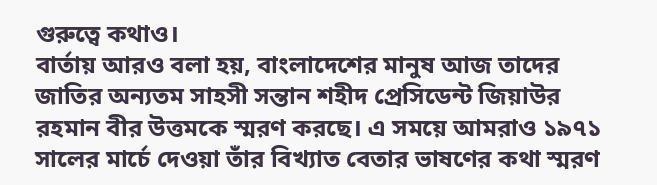গুরুত্বে কথাও।
বার্তায় আরও বলা হয়, বাংলাদেশের মানুষ আজ তাদের জাতির অন্যতম সাহসী সন্তান শহীদ প্রেসিডেন্ট জিয়াউর রহমান বীর উত্তমকে স্মরণ করছে। এ সময়ে আমরাও ১৯৭১ সালের মার্চে দেওয়া তাঁর বিখ্যাত বেতার ভাষণের কথা স্মরণ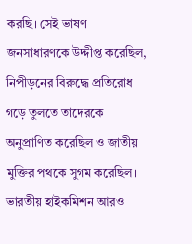করছি। সেই ভাষণ জনসাধারণকে উদ্দীপ্ত করেছিল, নিপীড়নের বিরুদ্ধে প্রতিরোধ গড়ে তুলতে তাদেরকে অনুপ্রাণিত করেছিল ও জাতীয় মুক্তির পথকে সুগম করেছিল।
ভারতীয় হাইকমিশন আরও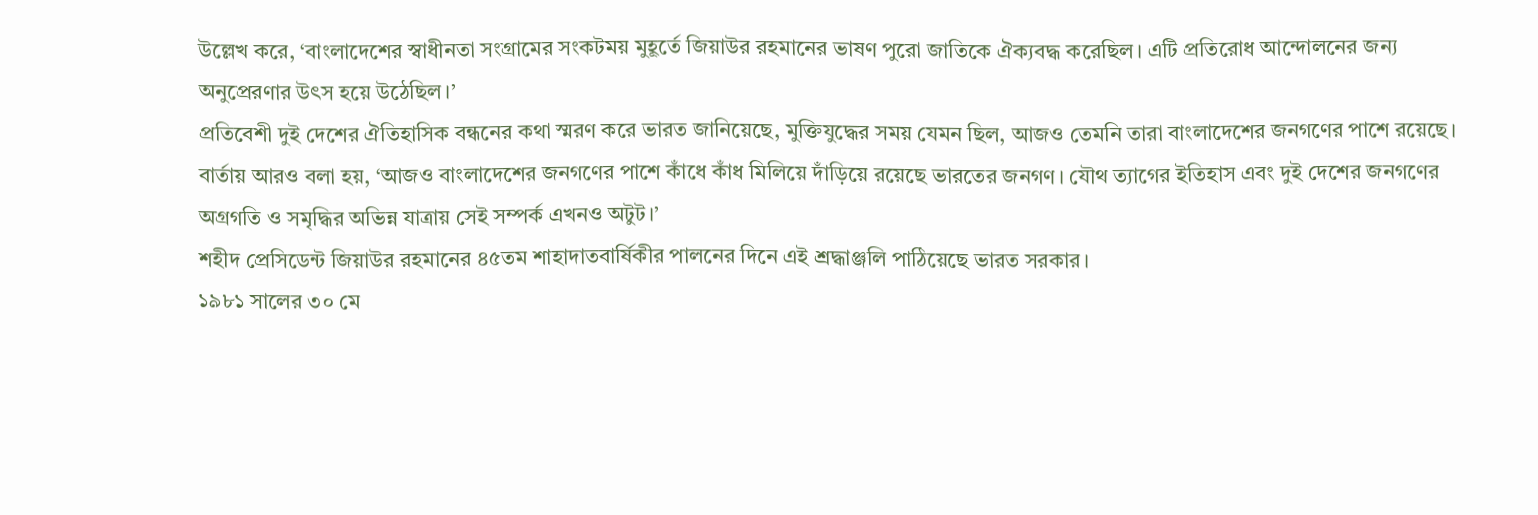উল্লেখ করে, ‘বাংলাদেশের স্বাধীনতা সংগ্রামের সংকটময় মুহূর্তে জিয়াউর রহমানের ভাষণ পুরো জাতিকে ঐক্যবদ্ধ করেছিল। এটি প্রতিরোধ আন্দোলনের জন্য অনুপ্রেরণার উৎস হয়ে উঠেছিল।’
প্রতিবেশী দুই দেশের ঐতিহাসিক বন্ধনের কথা স্মরণ করে ভারত জানিয়েছে, মুক্তিযুদ্ধের সময় যেমন ছিল, আজও তেমনি তারা বাংলাদেশের জনগণের পাশে রয়েছে।
বার্তায় আরও বলা হয়, ‘আজও বাংলাদেশের জনগণের পাশে কাঁধে কাঁধ মিলিয়ে দাঁড়িয়ে রয়েছে ভারতের জনগণ। যৌথ ত্যাগের ইতিহাস এবং দুই দেশের জনগণের অগ্রগতি ও সমৃদ্ধির অভিন্ন যাত্রায় সেই সম্পর্ক এখনও অটুট।’
শহীদ প্রেসিডেন্ট জিয়াউর রহমানের ৪৫তম শাহাদাতবার্ষিকীর পালনের দিনে এই শ্রদ্ধাঞ্জলি পাঠিয়েছে ভারত সরকার।
১৯৮১ সালের ৩০ মে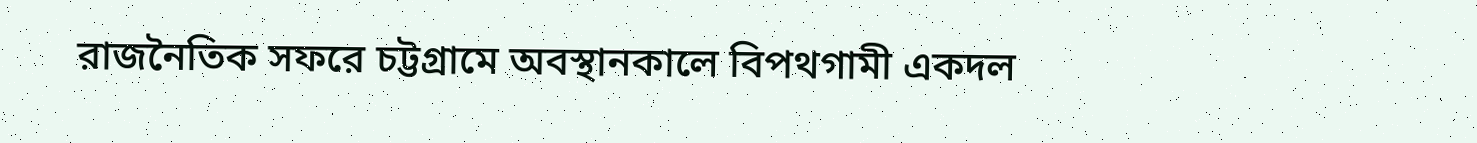রাজনৈতিক সফরে চট্টগ্রামে অবস্থানকালে বিপথগামী একদল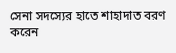সেনা সদস্যের হাতে শাহাদাত বরণ করেন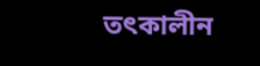তৎকালীন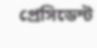প্রেসিডেন্ট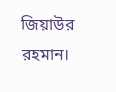জিয়াউর রহমান।